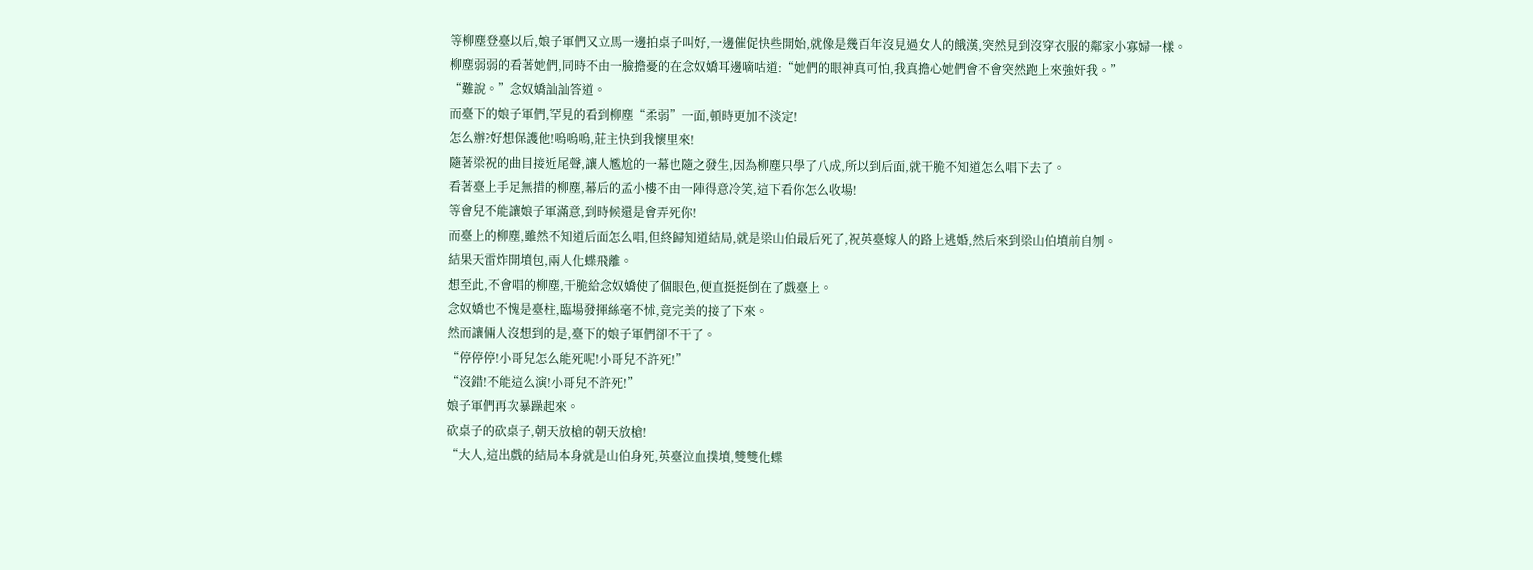等柳塵登臺以后,娘子軍們又立馬一邊拍桌子叫好,一邊催促快些開始,就像是幾百年沒見過女人的餓漢,突然見到沒穿衣服的鄰家小寡婦一樣。
柳塵弱弱的看著她們,同時不由一臉擔憂的在念奴嬌耳邊嘀咕道:“她們的眼神真可怕,我真擔心她們會不會突然跑上來強奸我。”
“難說。”念奴嬌訕訕答道。
而臺下的娘子軍們,罕見的看到柳塵“柔弱”一面,頓時更加不淡定!
怎么辦?好想保護他!嗚嗚嗚,莊主快到我懷里來!
隨著梁祝的曲目接近尾聲,讓人尷尬的一幕也隨之發生,因為柳塵只學了八成,所以到后面,就干脆不知道怎么唱下去了。
看著臺上手足無措的柳塵,幕后的孟小樓不由一陣得意冷笑,這下看你怎么收場!
等會兒不能讓娘子軍滿意,到時候還是會弄死你!
而臺上的柳塵,雖然不知道后面怎么唱,但終歸知道結局,就是梁山伯最后死了,祝英臺嫁人的路上逃婚,然后來到梁山伯墳前自刎。
結果天雷炸開墳包,兩人化蝶飛離。
想至此,不會唱的柳塵,干脆給念奴嬌使了個眼色,便直挺挺倒在了戲臺上。
念奴嬌也不愧是臺柱,臨場發揮絲毫不怵,竟完美的接了下來。
然而讓倆人沒想到的是,臺下的娘子軍們卻不干了。
“停停停!小哥兒怎么能死呢!小哥兒不許死!”
“沒錯!不能這么演!小哥兒不許死!”
娘子軍們再次暴躁起來。
砍桌子的砍桌子,朝天放槍的朝天放槍!
“大人,這出戲的結局本身就是山伯身死,英臺泣血撲墳,雙雙化蝶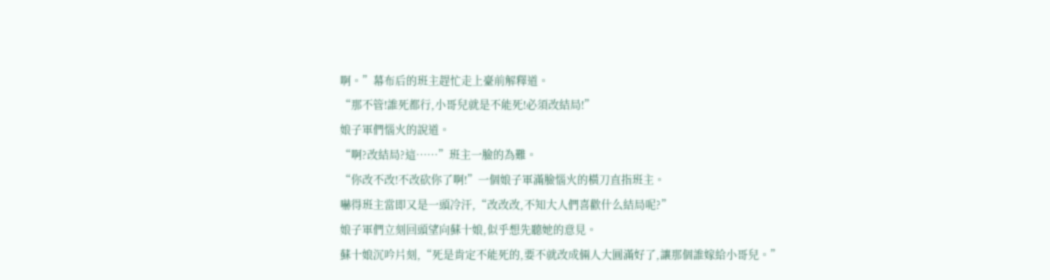啊。”幕布后的班主趕忙走上臺前解釋道。
“那不管!誰死都行,小哥兒就是不能死!必須改結局!”
娘子軍們惱火的說道。
“啊?改結局?這……”班主一臉的為難。
“你改不改!不改砍你了啊!”一個娘子軍滿臉惱火的橫刀直指班主。
嚇得班主當即又是一頭冷汗,“改改改,不知大人們喜歡什么結局呢?”
娘子軍們立刻回頭望向蘇十娘,似乎想先聽她的意見。
蘇十娘沉吟片刻,“死是肯定不能死的,要不就改成倆人大圓滿好了,讓那個誰嫁給小哥兒。”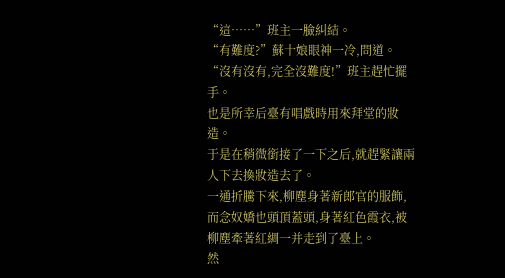“這……”班主一臉糾結。
“有難度?”蘇十娘眼神一冷,問道。
“沒有沒有,完全沒難度!”班主趕忙擺手。
也是所幸后臺有唱戲時用來拜堂的妝造。
于是在稍微銜接了一下之后,就趕緊讓兩人下去換妝造去了。
一通折騰下來,柳塵身著新郎官的服飾,而念奴嬌也頭頂蓋頭,身著紅色霞衣,被柳塵牽著紅綢一并走到了臺上。
然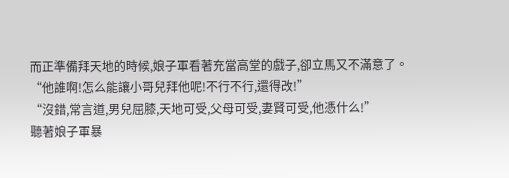而正準備拜天地的時候,娘子軍看著充當高堂的戲子,卻立馬又不滿意了。
“他誰啊!怎么能讓小哥兒拜他呢!不行不行,還得改!”
“沒錯,常言道,男兒屈膝,天地可受,父母可受,妻賢可受,他憑什么!”
聽著娘子軍暴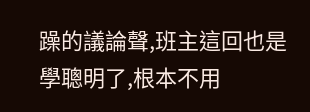躁的議論聲,班主這回也是學聰明了,根本不用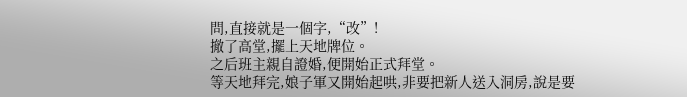問,直接就是一個字,“改”!
撤了高堂,擺上天地牌位。
之后班主親自證婚,便開始正式拜堂。
等天地拜完,娘子軍又開始起哄,非要把新人送入洞房,說是要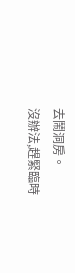去鬧洞房。
沒辦法,趕緊臨時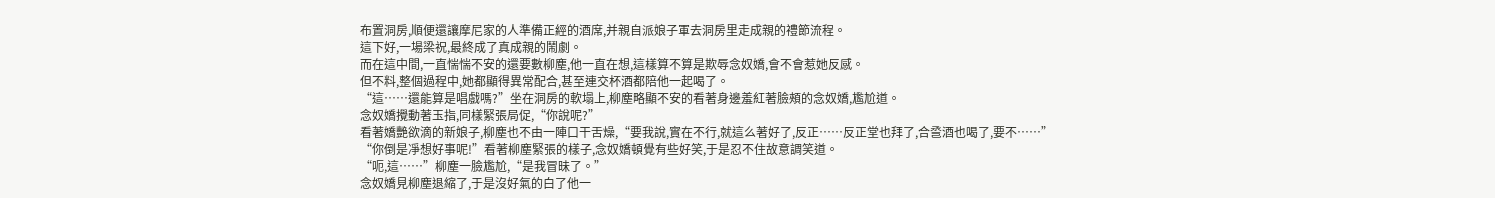布置洞房,順便還讓摩尼家的人準備正經的酒席,并親自派娘子軍去洞房里走成親的禮節流程。
這下好,一場梁祝,最終成了真成親的鬧劇。
而在這中間,一直惴惴不安的還要數柳塵,他一直在想,這樣算不算是欺辱念奴嬌,會不會惹她反感。
但不料,整個過程中,她都顯得異常配合,甚至連交杯酒都陪他一起喝了。
“這……還能算是唱戲嗎?”坐在洞房的軟塌上,柳塵略顯不安的看著身邊羞紅著臉頰的念奴嬌,尷尬道。
念奴嬌攪動著玉指,同樣緊張局促,“你說呢?”
看著嬌艷欲滴的新娘子,柳塵也不由一陣口干舌燥,“要我說,實在不行,就這么著好了,反正……反正堂也拜了,合巹酒也喝了,要不……”
“你倒是凈想好事呢!”看著柳塵緊張的樣子,念奴嬌頓覺有些好笑,于是忍不住故意調笑道。
“呃,這……”柳塵一臉尷尬,“是我冒昧了。”
念奴嬌見柳塵退縮了,于是沒好氣的白了他一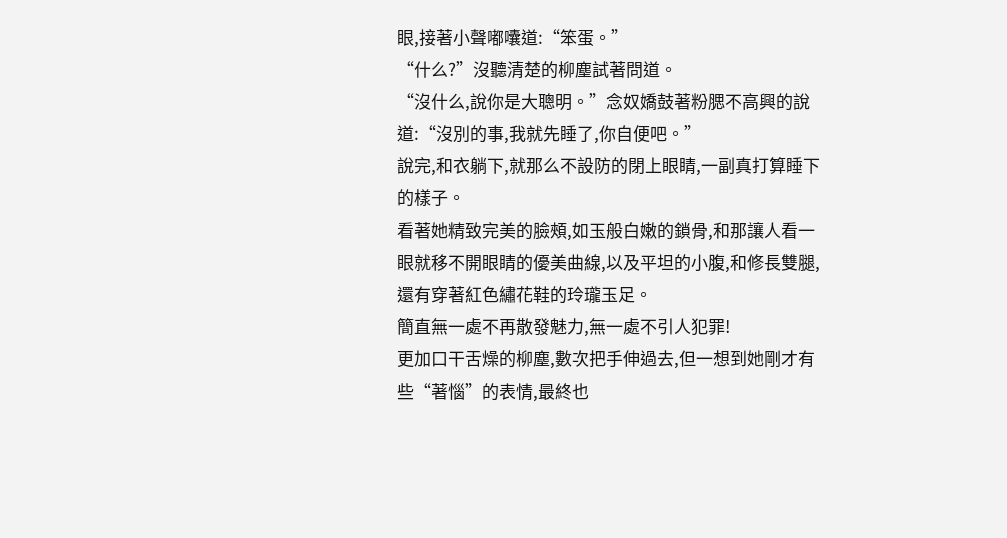眼,接著小聲嘟囔道:“笨蛋。”
“什么?”沒聽清楚的柳塵試著問道。
“沒什么,說你是大聰明。”念奴嬌鼓著粉腮不高興的說道:“沒別的事,我就先睡了,你自便吧。”
說完,和衣躺下,就那么不設防的閉上眼睛,一副真打算睡下的樣子。
看著她精致完美的臉頰,如玉般白嫩的鎖骨,和那讓人看一眼就移不開眼睛的優美曲線,以及平坦的小腹,和修長雙腿,還有穿著紅色繡花鞋的玲瓏玉足。
簡直無一處不再散發魅力,無一處不引人犯罪!
更加口干舌燥的柳塵,數次把手伸過去,但一想到她剛才有些“著惱”的表情,最終也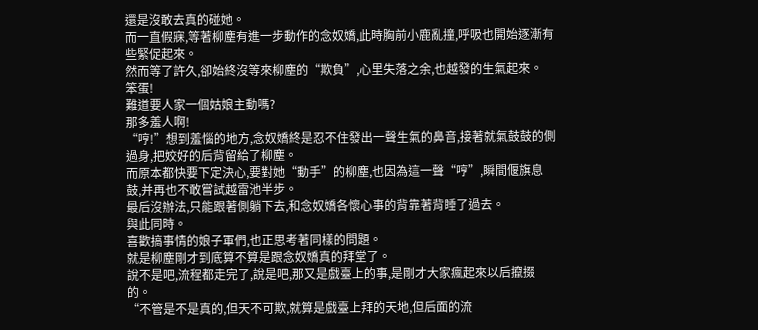還是沒敢去真的碰她。
而一直假寐,等著柳塵有進一步動作的念奴嬌,此時胸前小鹿亂撞,呼吸也開始逐漸有些緊促起來。
然而等了許久,卻始終沒等來柳塵的“欺負”,心里失落之余,也越發的生氣起來。
笨蛋!
難道要人家一個姑娘主動嗎?
那多羞人啊!
“哼!”想到羞惱的地方,念奴嬌終是忍不住發出一聲生氣的鼻音,接著就氣鼓鼓的側過身,把姣好的后背留給了柳塵。
而原本都快要下定決心,要對她“動手”的柳塵,也因為這一聲“哼”,瞬間偃旗息鼓,并再也不敢嘗試越雷池半步。
最后沒辦法,只能跟著側躺下去,和念奴嬌各懷心事的背靠著背睡了過去。
與此同時。
喜歡搞事情的娘子軍們,也正思考著同樣的問題。
就是柳塵剛才到底算不算是跟念奴嬌真的拜堂了。
說不是吧,流程都走完了,說是吧,那又是戲臺上的事,是剛才大家瘋起來以后攛掇的。
“不管是不是真的,但天不可欺,就算是戲臺上拜的天地,但后面的流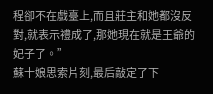程卻不在戲臺上,而且莊主和她都沒反對,就表示禮成了,那她現在就是王爺的妃子了。”
蘇十娘思索片刻,最后敲定了下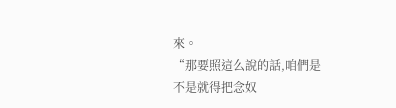來。
“那要照這么說的話,咱們是不是就得把念奴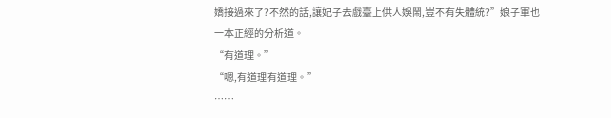嬌接過來了?不然的話,讓妃子去戲臺上供人娛鬧,豈不有失體統?”娘子軍也一本正經的分析道。
“有道理。”
“嗯,有道理有道理。”
……